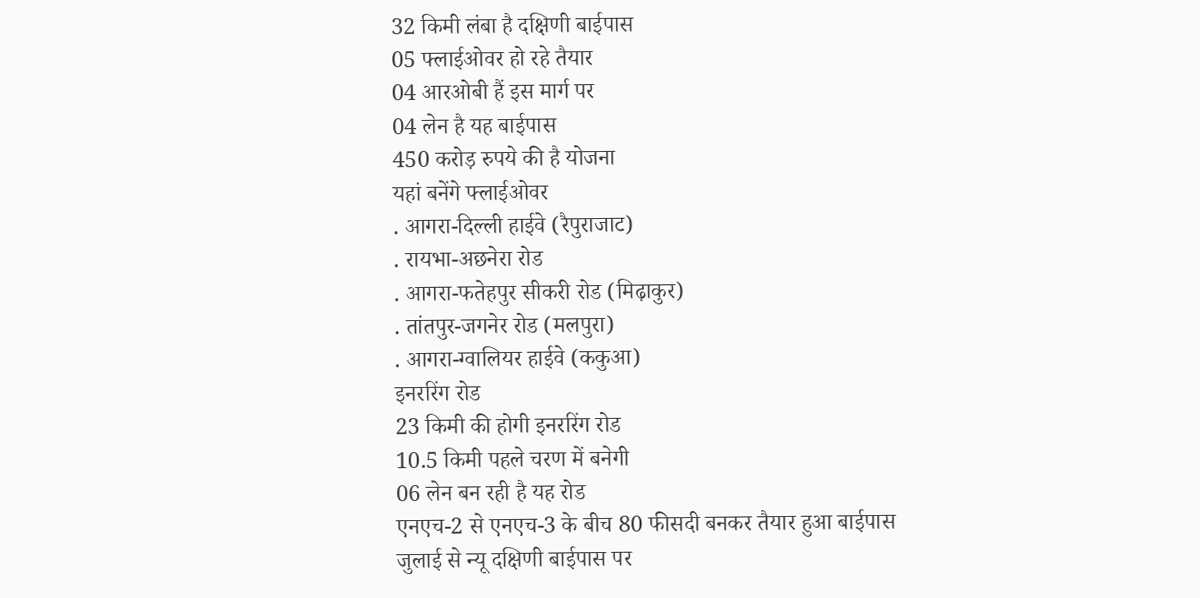32 किमी लंबा है दक्षिणी बाईपास
05 फ्लाईओवर हो रहे तैयार
04 आरओबी हैं इस मार्ग पर
04 लेन है यह बाईपास
450 करोड़ रुपये की है योजना
यहां बनेंगे फ्लाईओवर
. आगरा-दिल्ली हाईवे (रैपुराजाट)
. रायभा-अछनेरा रोड
. आगरा-फतेहपुर सीकरी रोड (मिढ़ाकुर)
. तांतपुर-जगनेर रोड (मलपुरा)
. आगरा-ग्वालियर हाईवे (ककुआ)
इनररिंग रोड
23 किमी की होगी इनररिंग रोड
10.5 किमी पहले चरण में बनेगी
06 लेन बन रही है यह रोड
एनएच-2 से एनएच-3 के बीच 80 फीसदी बनकर तैयार हुआ बाईपास
जुलाई से न्यू दक्षिणी बाईपास पर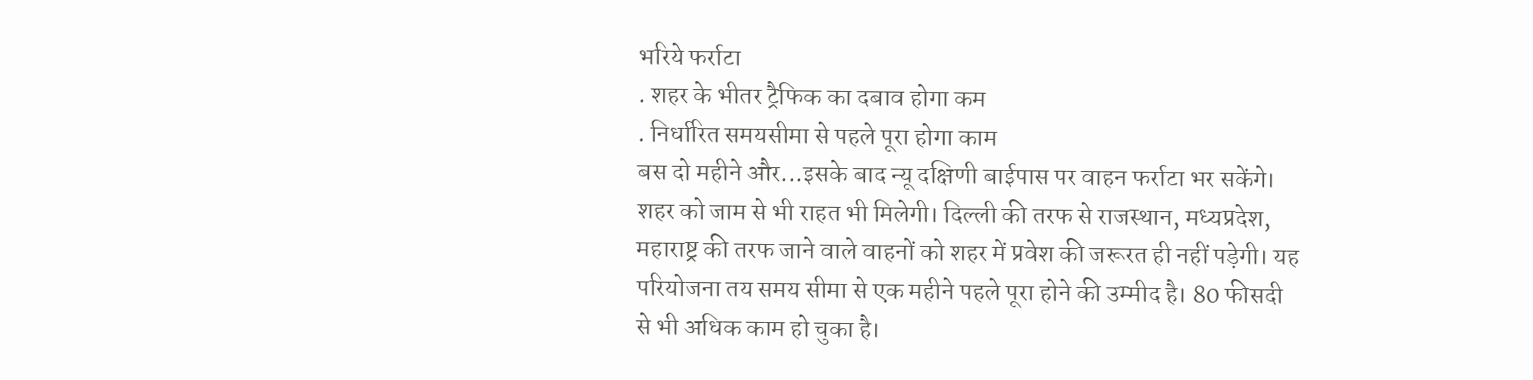भरिये फर्राटा
. शहर के भीतर ट्रैफिक का दबाव होगा कम
. निर्धारित समयसीमा से पहले पूरा होगा काम
बस दो महीने और...इसके बाद न्यू दक्षिणी बाईपास पर वाहन फर्राटा भर सकेंगे। शहर को जाम से भी राहत भी मिलेगी। दिल्ली की तरफ से राजस्थान, मध्यप्रदेश, महाराष्ट्र की तरफ जाने वाले वाहनों को शहर में प्रवेश की जरूरत ही नहीं पड़ेगी। यह परियोजना तय समय सीमा से एक महीने पहले पूरा होने की उम्मीद है। 80 फीसदी से भी अधिक काम हो चुका है।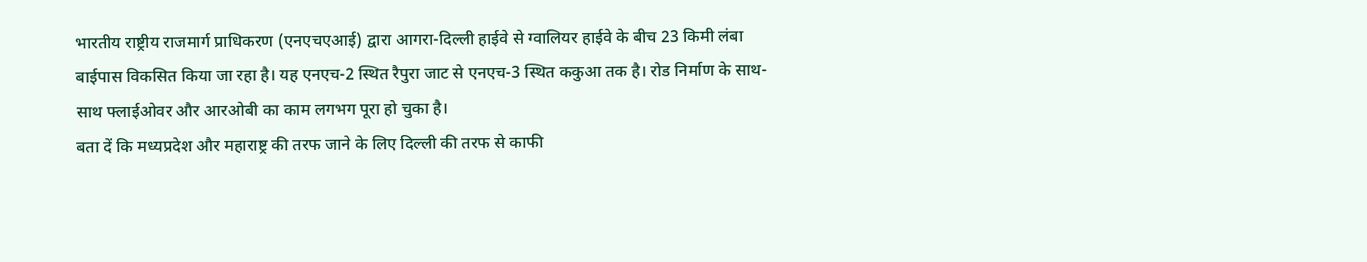भारतीय राष्ट्रीय राजमार्ग प्राधिकरण (एनएचएआई) द्वारा आगरा-दिल्ली हाईवे से ग्वालियर हाईवे के बीच 23 किमी लंबा बाईपास विकसित किया जा रहा है। यह एनएच-2 स्थित रैपुरा जाट से एनएच-3 स्थित ककुआ तक है। रोड निर्माण के साथ-साथ फ्लाईओवर और आरओबी का काम लगभग पूरा हो चुका है।
बता दें कि मध्यप्रदेश और महाराष्ट्र की तरफ जाने के लिए दिल्ली की तरफ से काफी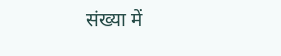संख्या में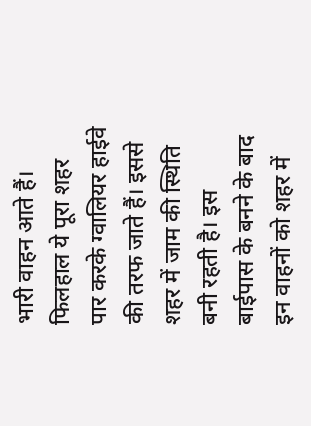भारी वाहन आते हैं। फिलहाल ये पूरा शहर पार करके ग्वालियर हाईवे की तरफ जाते हैं। इससे शहर में जाम की स्थिति बनी रहती है। इस बाईपास के बनने के बाद इन वाहनों को शहर में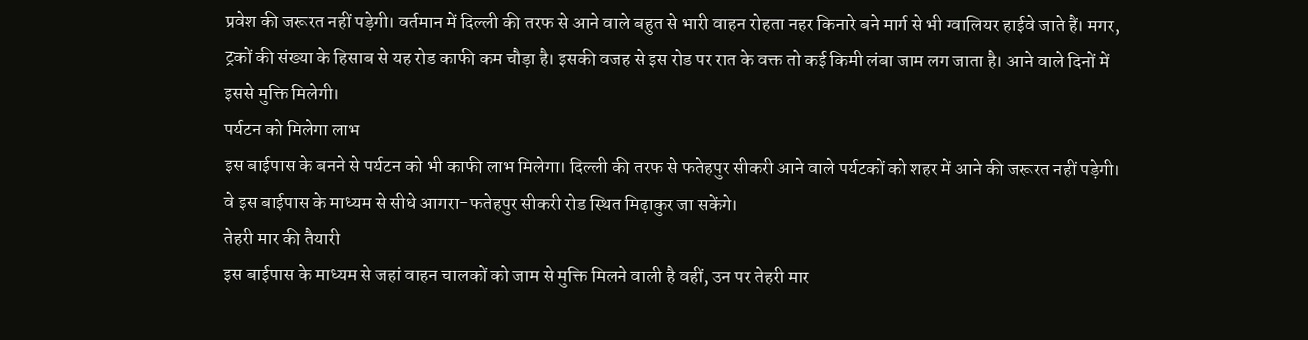प्रवेश की जरूरत नहीं पड़ेगी। वर्तमान में दिल्ली की तरफ से आने वाले बहुत से भारी वाहन रोहता नहर किनारे बने मार्ग से भी ग्वालियर हाईवे जाते हैं। मगर, ट्रकों की संख्या के हिसाब से यह रोड काफी कम चौड़ा है। इसकी वजह से इस रोड पर रात के वक्त तो कई किमी लंबा जाम लग जाता है। आने वाले दिनों में इससे मुक्ति मिलेगी।
पर्यटन को मिलेगा लाभ
इस बाईपास के बनने से पर्यटन को भी काफी लाभ मिलेगा। दिल्ली की तरफ से फतेहपुर सीकरी आने वाले पर्यटकों को शहर में आने की जरूरत नहीं पड़ेगी। वे इस बाईपास के माध्यम से सीधे आगरा-फतेहपुर सीकरी रोड स्थित मिढ़ाकुर जा सकेंगे।
तेहरी मार की तैयारी
इस बाईपास के माध्यम से जहां वाहन चालकों को जाम से मुक्ति मिलने वाली है वहीं, उन पर तेहरी मार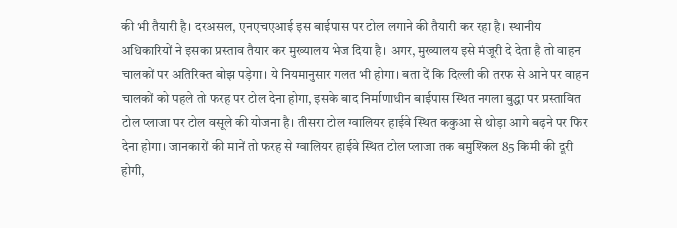की भी तैयारी है। दरअसल, एनएचएआई इस बाईपास पर टोल लगाने की तैयारी कर रहा है। स्थानीय अधिकारियों ने इसका प्रस्ताव तैयार कर मुख्यालय भेज दिया है। अगर, मुख्यालय इसे मंजूरी दे देता है तो वाहन चालकों पर अतिरिक्त बोझ पड़ेगा। ये नियमानुसार गलत भी होगा। बता दें कि दिल्ली की तरफ से आने पर वाहन चालकों को पहले तो फरह पर टोल देना होगा, इसके बाद निर्माणाधीन बाईपास स्थित नगला बुद्धा पर प्रस्तावित टोल प्लाजा पर टोल वसूले की योजना है। तीसरा टोल ग्वालियर हाईवे स्थित ककुआ से थोड़ा आगे बढ़ने पर फिर देना होगा। जानकारों की मानें तो फरह से ग्वालियर हाईवे स्थित टोल प्लाजा तक बमुश्किल 85 किमी की दूरी होगी,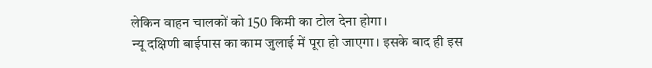लेकिन वाहन चालकों को 150 किमी का टोल देना होगा।
न्यू दक्षिणी बाईपास का काम जुलाई में पूरा हो जाएगा। इसके बाद ही इस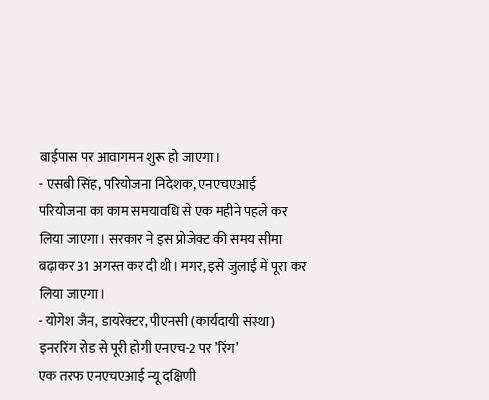बाईपास पर आवागमन शुरू हो जाएगा।
- एसबी सिंह, परियोजना निदेशक, एनएचएआई
परियोजना का काम समयावधि से एक महीने पहले कर लिया जाएगा। सरकार ने इस प्रोजेक्ट की समय सीमा बढ़ाकर 31 अगस्त कर दी थी। मगर, इसे जुलाई में पूरा कर लिया जाएगा।
- योगेश जैन, डायरेक्टर, पीएनसी (कार्यदायी संस्था)
इनररिंग रोड से पूरी होगी एनएच-2 पर ’रिंग’
एक तरफ एनएचएआई न्यू दक्षिणी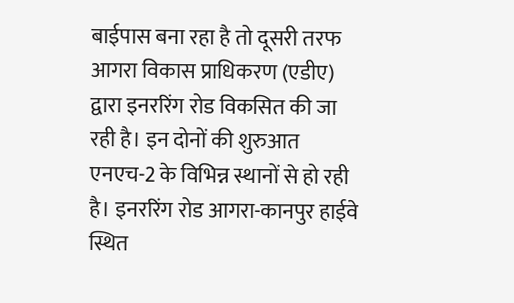बाईपास बना रहा है तो दूसरी तरफ आगरा विकास प्राधिकरण (एडीए) द्वारा इनररिंग रोड विकसित की जा रही है। इन दोनों की शुरुआत एनएच-2 के विभिन्न स्थानों से हो रही है। इनररिंग रोड आगरा-कानपुर हाईवे स्थित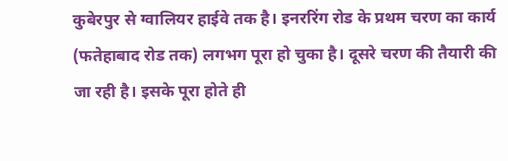कुबेरपुर से ग्वालियर हाईवे तक है। इनररिंग रोड के प्रथम चरण का कार्य (फतेहाबाद रोड तक) लगभग पूरा हो चुका है। दूसरे चरण की तैयारी की जा रही है। इसके पूरा होते ही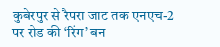कुबेरपुर से रैपरा जाट तक एनएच-2 पर रोड की ‘रिंग’ बन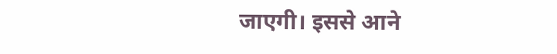जाएगी। इससे आने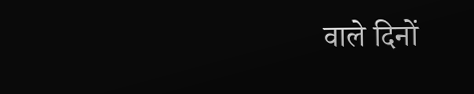वाले दिनों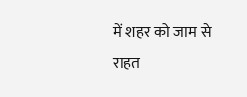में शहर को जाम से राहत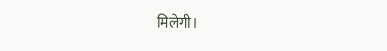मिलेगी।